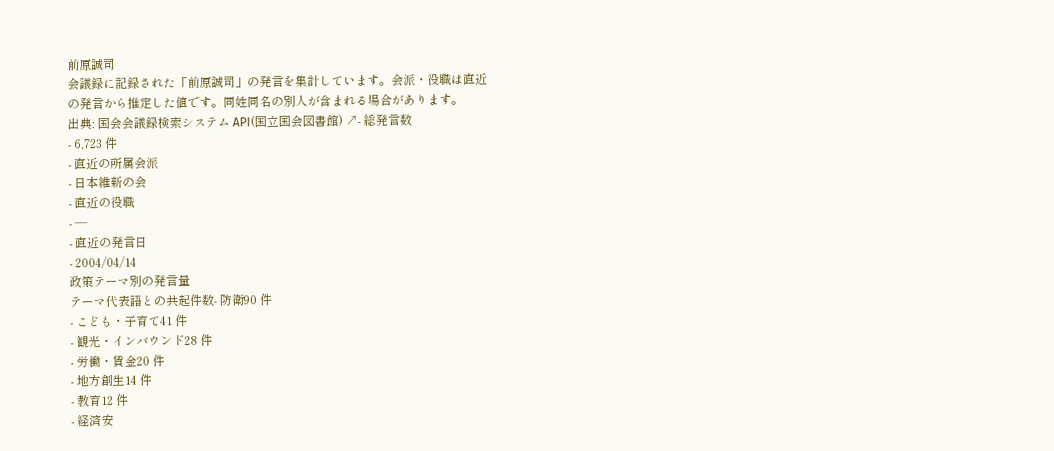前原誠司
会議録に記録された「前原誠司」の発言を集計しています。会派・役職は直近の発言から推定した値です。同姓同名の別人が含まれる場合があります。
出典: 国会会議録検索システム API(国立国会図書館) ↗- 総発言数
- 6,723 件
- 直近の所属会派
- 日本維新の会
- 直近の役職
- —
- 直近の発言日
- 2004/04/14
政策テーマ別の発言量
テーマ代表語との共起件数- 防衛90 件
- こども・子育て41 件
- 観光・インバウンド28 件
- 労働・賃金20 件
- 地方創生14 件
- 教育12 件
- 経済安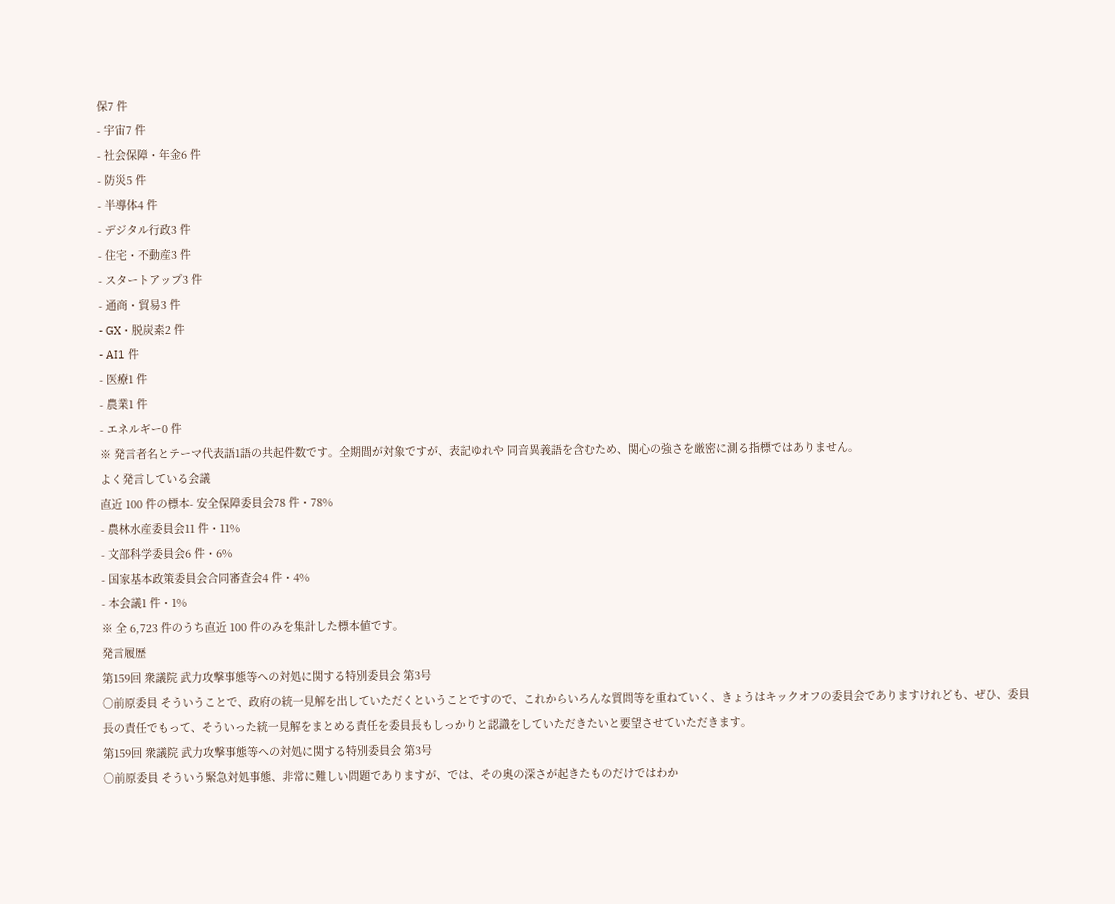保7 件
- 宇宙7 件
- 社会保障・年金6 件
- 防災5 件
- 半導体4 件
- デジタル行政3 件
- 住宅・不動産3 件
- スタートアップ3 件
- 通商・貿易3 件
- GX・脱炭素2 件
- AI1 件
- 医療1 件
- 農業1 件
- エネルギー0 件
※ 発言者名とテーマ代表語1語の共起件数です。全期間が対象ですが、表記ゆれや 同音異義語を含むため、関心の強さを厳密に測る指標ではありません。
よく発言している会議
直近 100 件の標本- 安全保障委員会78 件・78%
- 農林水産委員会11 件・11%
- 文部科学委員会6 件・6%
- 国家基本政策委員会合同審査会4 件・4%
- 本会議1 件・1%
※ 全 6,723 件のうち直近 100 件のみを集計した標本値です。
発言履歴
第159回 衆議院 武力攻撃事態等への対処に関する特別委員会 第3号
○前原委員 そういうことで、政府の統一見解を出していただくということですので、これからいろんな質問等を重ねていく、きょうはキックオフの委員会でありますけれども、ぜひ、委員長の責任でもって、そういった統一見解をまとめる責任を委員長もしっかりと認識をしていただきたいと要望させていただきます。
第159回 衆議院 武力攻撃事態等への対処に関する特別委員会 第3号
○前原委員 そういう緊急対処事態、非常に難しい問題でありますが、では、その奥の深さが起きたものだけではわか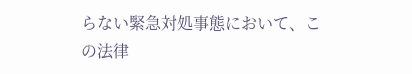らない緊急対処事態において、この法律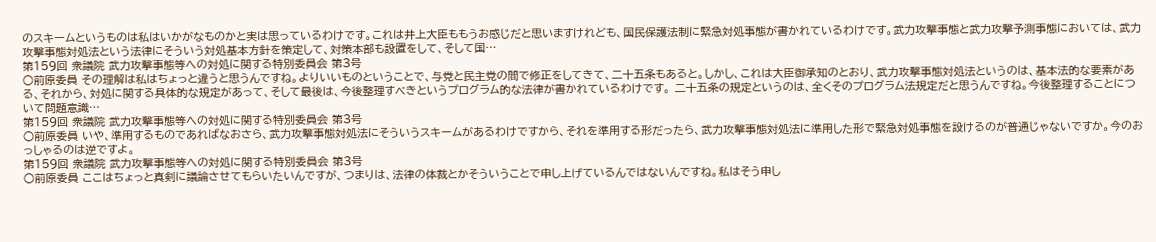のスキームというものは私はいかがなものかと実は思っているわけです。これは井上大臣ももうお感じだと思いますけれども、国民保護法制に緊急対処事態が書かれているわけです。武力攻撃事態と武力攻撃予測事態においては、武力攻撃事態対処法という法律にそういう対処基本方針を策定して、対策本部も設置をして、そして国…
第159回 衆議院 武力攻撃事態等への対処に関する特別委員会 第3号
○前原委員 その理解は私はちょっと違うと思うんですね。よりいいものということで、与党と民主党の間で修正をしてきて、二十五条もあると。しかし、これは大臣御承知のとおり、武力攻撃事態対処法というのは、基本法的な要素がある、それから、対処に関する具体的な規定があって、そして最後は、今後整理すべきというプログラム的な法律が書かれているわけです。 二十五条の規定というのは、全くそのプログラム法規定だと思うんですね。今後整理することについて問題意識…
第159回 衆議院 武力攻撃事態等への対処に関する特別委員会 第3号
○前原委員 いや、準用するものであればなおさら、武力攻撃事態対処法にそういうスキームがあるわけですから、それを準用する形だったら、武力攻撃事態対処法に準用した形で緊急対処事態を設けるのが普通じゃないですか。今のおっしゃるのは逆ですよ。
第159回 衆議院 武力攻撃事態等への対処に関する特別委員会 第3号
○前原委員 ここはちょっと真剣に議論させてもらいたいんですが、つまりは、法律の体裁とかそういうことで申し上げているんではないんですね。私はそう申し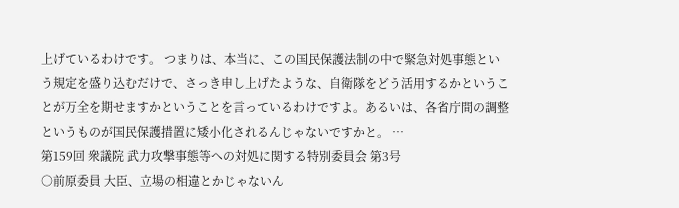上げているわけです。 つまりは、本当に、この国民保護法制の中で緊急対処事態という規定を盛り込むだけで、さっき申し上げたような、自衛隊をどう活用するかということが万全を期せますかということを言っているわけですよ。あるいは、各省庁間の調整というものが国民保護措置に矮小化されるんじゃないですかと。 …
第159回 衆議院 武力攻撃事態等への対処に関する特別委員会 第3号
○前原委員 大臣、立場の相違とかじゃないん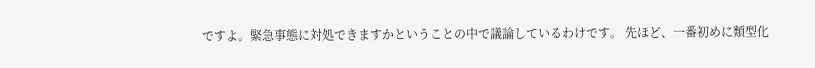ですよ。緊急事態に対処できますかということの中で議論しているわけです。 先ほど、一番初めに類型化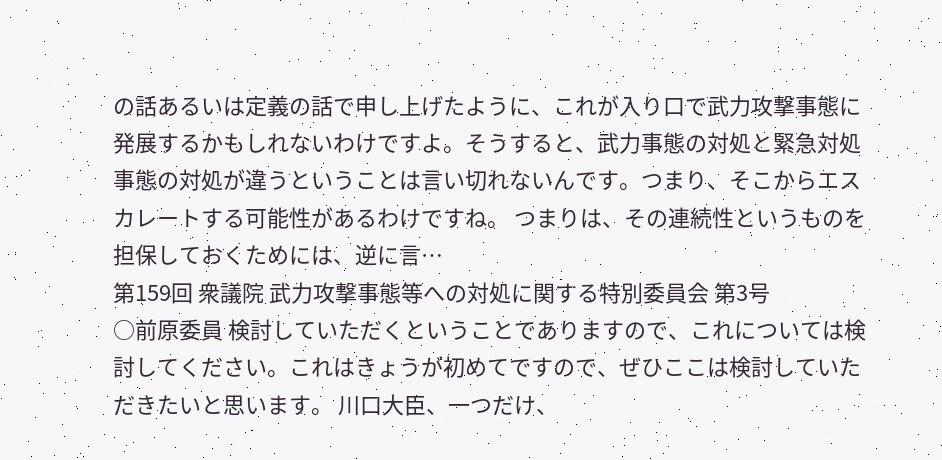の話あるいは定義の話で申し上げたように、これが入り口で武力攻撃事態に発展するかもしれないわけですよ。そうすると、武力事態の対処と緊急対処事態の対処が違うということは言い切れないんです。つまり、そこからエスカレートする可能性があるわけですね。 つまりは、その連続性というものを担保しておくためには、逆に言…
第159回 衆議院 武力攻撃事態等への対処に関する特別委員会 第3号
○前原委員 検討していただくということでありますので、これについては検討してください。これはきょうが初めてですので、ぜひここは検討していただきたいと思います。 川口大臣、一つだけ、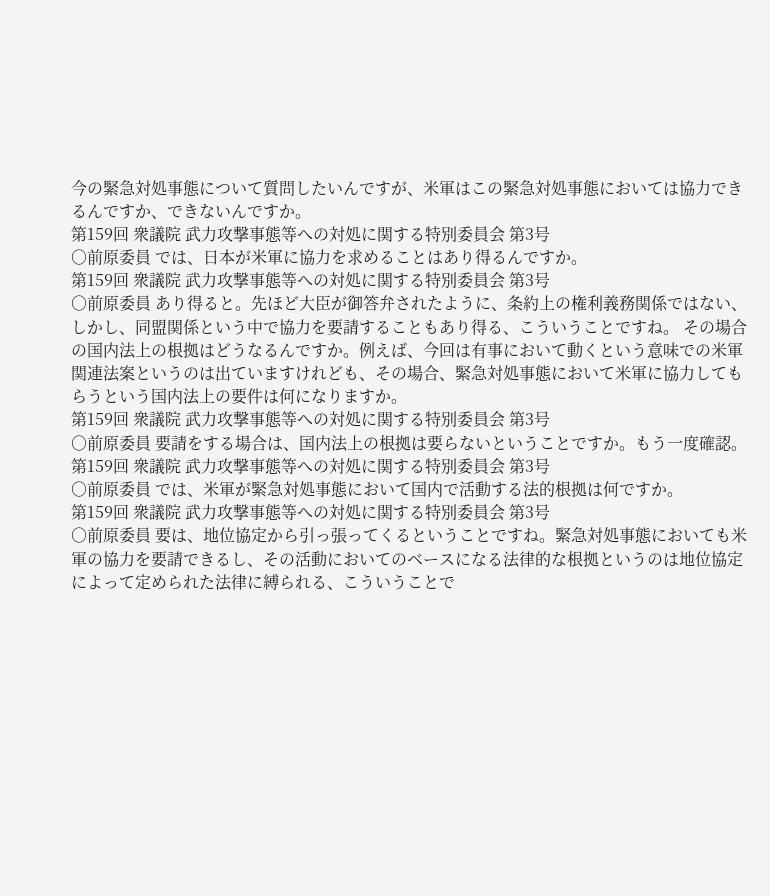今の緊急対処事態について質問したいんですが、米軍はこの緊急対処事態においては協力できるんですか、できないんですか。
第159回 衆議院 武力攻撃事態等への対処に関する特別委員会 第3号
○前原委員 では、日本が米軍に協力を求めることはあり得るんですか。
第159回 衆議院 武力攻撃事態等への対処に関する特別委員会 第3号
○前原委員 あり得ると。先ほど大臣が御答弁されたように、条約上の権利義務関係ではない、しかし、同盟関係という中で協力を要請することもあり得る、こういうことですね。 その場合の国内法上の根拠はどうなるんですか。例えば、今回は有事において動くという意味での米軍関連法案というのは出ていますけれども、その場合、緊急対処事態において米軍に協力してもらうという国内法上の要件は何になりますか。
第159回 衆議院 武力攻撃事態等への対処に関する特別委員会 第3号
○前原委員 要請をする場合は、国内法上の根拠は要らないということですか。もう一度確認。
第159回 衆議院 武力攻撃事態等への対処に関する特別委員会 第3号
○前原委員 では、米軍が緊急対処事態において国内で活動する法的根拠は何ですか。
第159回 衆議院 武力攻撃事態等への対処に関する特別委員会 第3号
○前原委員 要は、地位協定から引っ張ってくるということですね。緊急対処事態においても米軍の協力を要請できるし、その活動においてのベースになる法律的な根拠というのは地位協定によって定められた法律に縛られる、こういうことで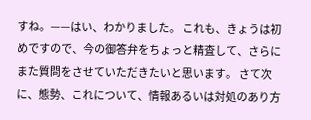すね。——はい、わかりました。 これも、きょうは初めですので、今の御答弁をちょっと精査して、さらにまた質問をさせていただきたいと思います。 さて次に、態勢、これについて、情報あるいは対処のあり方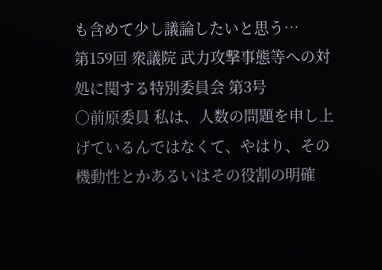も含めて少し議論したいと思う…
第159回 衆議院 武力攻撃事態等への対処に関する特別委員会 第3号
○前原委員 私は、人数の問題を申し上げているんではなくて、やはり、その機動性とかあるいはその役割の明確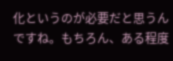化というのが必要だと思うんですね。もちろん、ある程度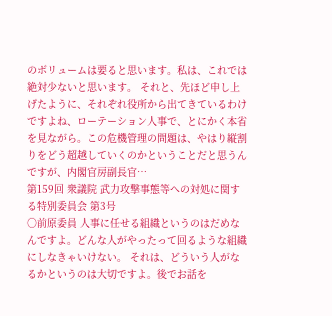のボリュームは要ると思います。私は、これでは絶対少ないと思います。 それと、先ほど申し上げたように、それぞれ役所から出てきているわけですよね、ローテーション人事で、とにかく本省を見ながら。この危機管理の問題は、やはり縦割りをどう超越していくのかということだと思うんですが、内閣官房副長官…
第159回 衆議院 武力攻撃事態等への対処に関する特別委員会 第3号
○前原委員 人事に任せる組織というのはだめなんですよ。どんな人がやったって回るような組織にしなきゃいけない。 それは、どういう人がなるかというのは大切ですよ。後でお話を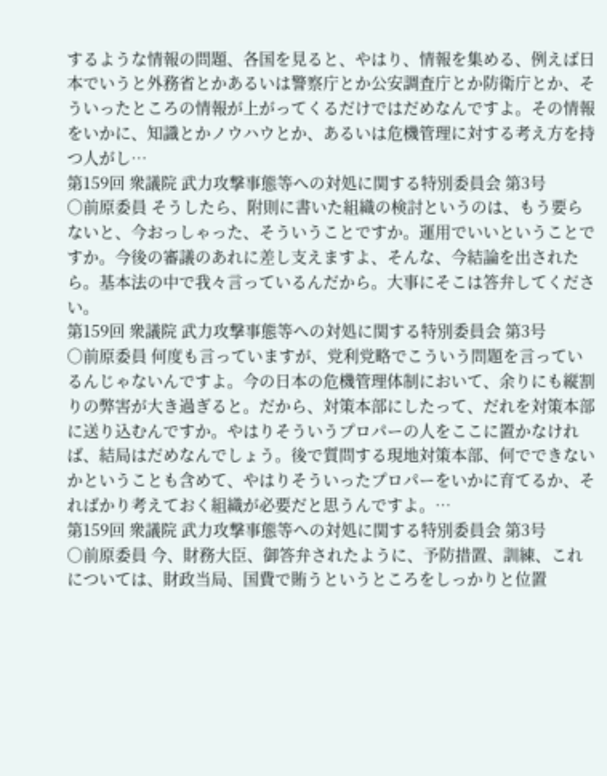するような情報の問題、各国を見ると、やはり、情報を集める、例えば日本でいうと外務省とかあるいは警察庁とか公安調査庁とか防衛庁とか、そういったところの情報が上がってくるだけではだめなんですよ。その情報をいかに、知識とかノウハウとか、あるいは危機管理に対する考え方を持つ人がし…
第159回 衆議院 武力攻撃事態等への対処に関する特別委員会 第3号
○前原委員 そうしたら、附則に書いた組織の検討というのは、もう要らないと、今おっしゃった、そういうことですか。運用でいいということですか。今後の審議のあれに差し支えますよ、そんな、今結論を出されたら。基本法の中で我々言っているんだから。大事にそこは答弁してください。
第159回 衆議院 武力攻撃事態等への対処に関する特別委員会 第3号
○前原委員 何度も言っていますが、党利党略でこういう問題を言っているんじゃないんですよ。今の日本の危機管理体制において、余りにも縦割りの弊害が大き過ぎると。だから、対策本部にしたって、だれを対策本部に送り込むんですか。やはりそういうプロパーの人をここに置かなければ、結局はだめなんでしょう。後で質問する現地対策本部、何でできないかということも含めて、やはりそういったプロパーをいかに育てるか、そればかり考えておく組織が必要だと思うんですよ。…
第159回 衆議院 武力攻撃事態等への対処に関する特別委員会 第3号
○前原委員 今、財務大臣、御答弁されたように、予防措置、訓練、これについては、財政当局、国費で賄うというところをしっかりと位置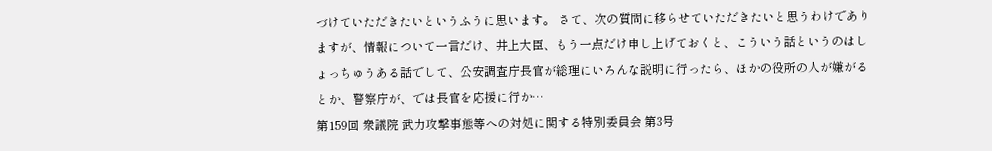づけていただきたいというふうに思います。 さて、次の質問に移らせていただきたいと思うわけでありますが、情報について一言だけ、井上大臣、もう一点だけ申し上げておくと、こういう話というのはしょっちゅうある話でして、公安調査庁長官が総理にいろんな説明に行ったら、ほかの役所の人が嫌がるとか、警察庁が、では長官を応援に行か…
第159回 衆議院 武力攻撃事態等への対処に関する特別委員会 第3号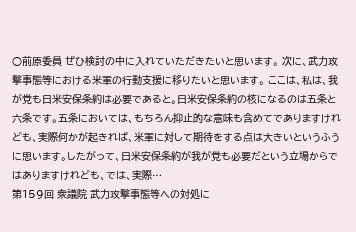○前原委員 ぜひ検討の中に入れていただきたいと思います。 次に、武力攻撃事態等における米軍の行動支援に移りたいと思います。 ここは、私は、我が党も日米安保条約は必要であると。日米安保条約の核になるのは五条と六条です。五条においては、もちろん抑止的な意味も含めてでありますけれども、実際何かが起きれば、米軍に対して期待をする点は大きいというふうに思います。したがって、日米安保条約が我が党も必要だという立場からではありますけれども、では、実際…
第159回 衆議院 武力攻撃事態等への対処に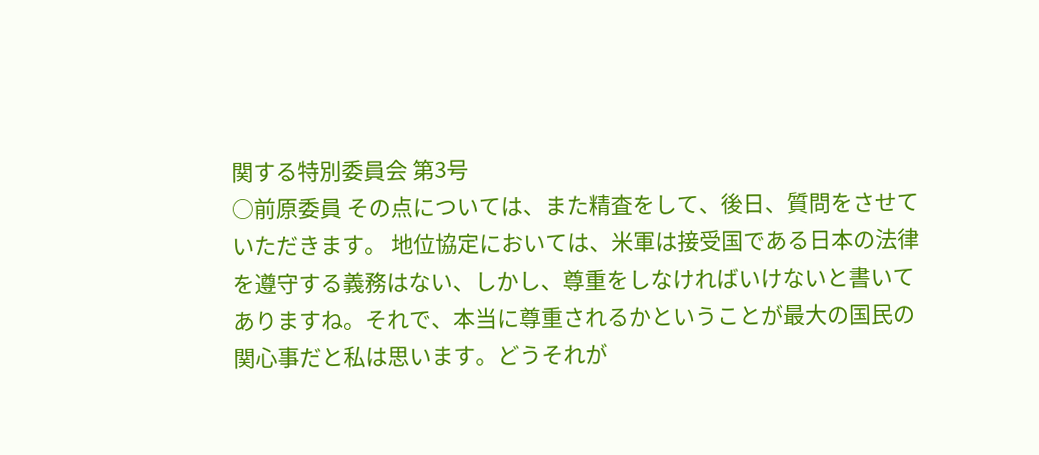関する特別委員会 第3号
○前原委員 その点については、また精査をして、後日、質問をさせていただきます。 地位協定においては、米軍は接受国である日本の法律を遵守する義務はない、しかし、尊重をしなければいけないと書いてありますね。それで、本当に尊重されるかということが最大の国民の関心事だと私は思います。どうそれが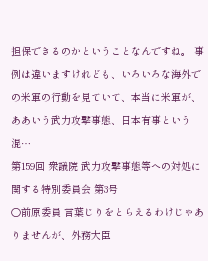担保できるのかということなんですね。 事例は違いますけれども、いろいろな海外での米軍の行動を見ていて、本当に米軍が、ああいう武力攻撃事態、日本有事という混…
第159回 衆議院 武力攻撃事態等への対処に関する特別委員会 第3号
○前原委員 言葉じりをとらえるわけじゃありませんが、外務大臣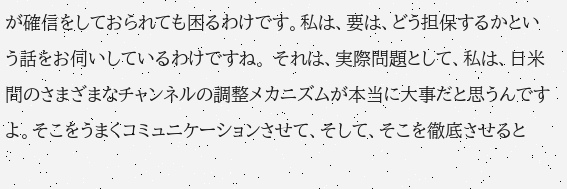が確信をしておられても困るわけです。私は、要は、どう担保するかという話をお伺いしているわけですね。 それは、実際問題として、私は、日米間のさまざまなチャンネルの調整メカニズムが本当に大事だと思うんですよ。そこをうまくコミュニケーションさせて、そして、そこを徹底させると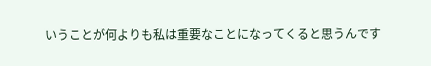いうことが何よりも私は重要なことになってくると思うんです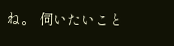ね。 伺いたいこと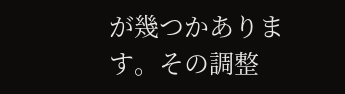が幾つかあります。その調整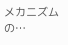メカニズムの…